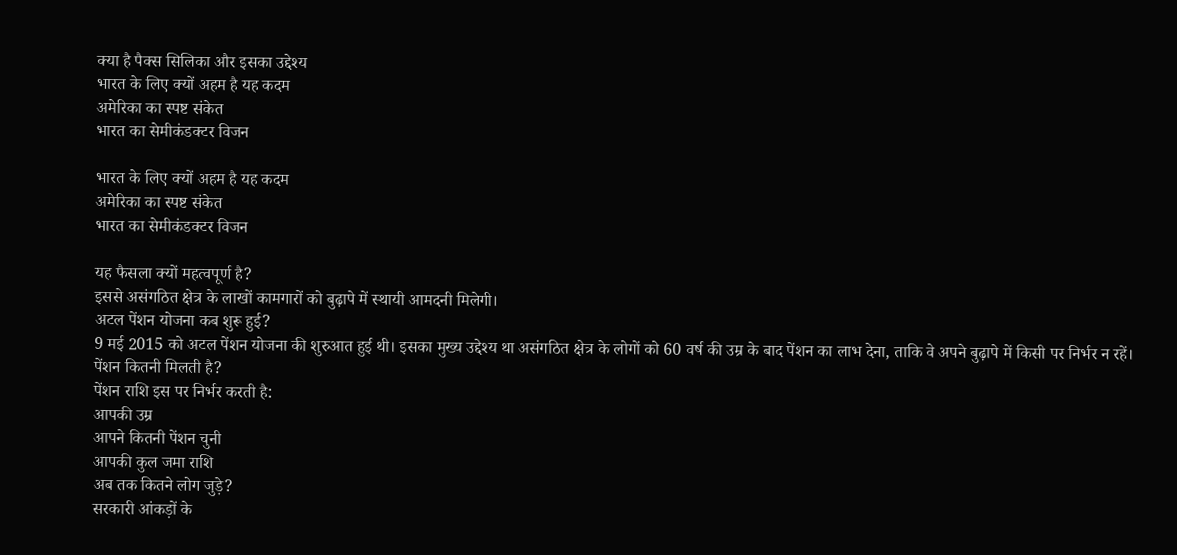क्या है पैक्स सिलिका और इसका उद्देश्य
भारत के लिए क्यों अहम है यह कदम
अमेरिका का स्पष्ट संकेत
भारत का सेमीकंडक्टर विजन

भारत के लिए क्यों अहम है यह कदम
अमेरिका का स्पष्ट संकेत
भारत का सेमीकंडक्टर विजन

यह फैसला क्यों महत्वपूर्ण है?
इससे असंगठित क्षेत्र के लाखों कामगारों को बुढ़ापे में स्थायी आमदनी मिलेगी।
अटल पेंशन योजना कब शुरू हुई?
9 मई 2015 को अटल पेंशन योजना की शुरुआत हुई थी। इसका मुख्य उद्देश्य था असंगठित क्षेत्र के लोगों को 60 वर्ष की उम्र के बाद पेंशन का लाभ देना, ताकि वे अपने बुढ़ापे में किसी पर निर्भर न रहें।
पेंशन कितनी मिलती है?
पेंशन राशि इस पर निर्भर करती है:
आपकी उम्र
आपने कितनी पेंशन चुनी
आपकी कुल जमा राशि
अब तक कितने लोग जुड़े?
सरकारी आंकड़ों के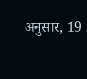अनुसार, 19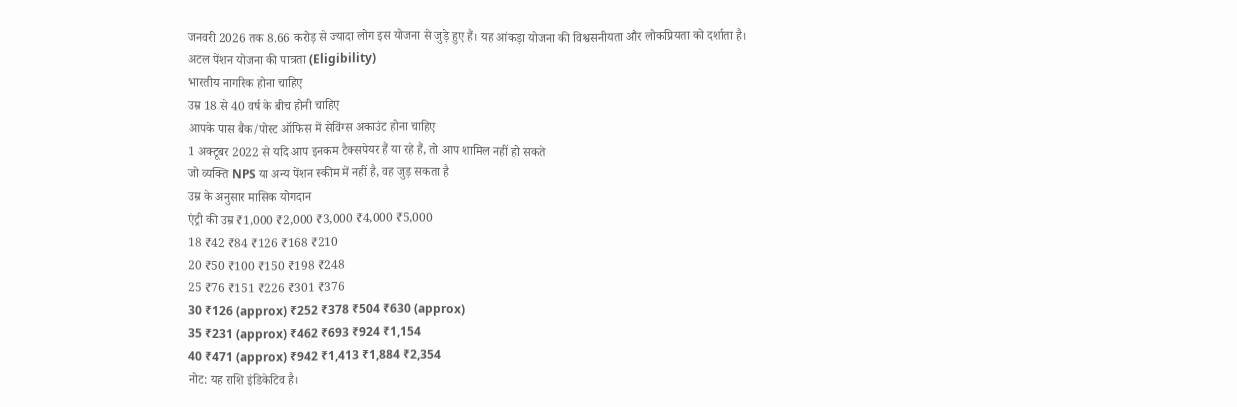जनवरी 2026 तक 8.66 करोड़ से ज्यादा लोग इस योजना से जुड़े हुए हैं। यह आंकड़ा योजना की विश्वसनीयता और लोकप्रियता को दर्शाता है।
अटल पेंशन योजना की पात्रता (Eligibility)
भारतीय नागरिक होना चाहिए
उम्र 18 से 40 वर्ष के बीच होनी चाहिए
आपके पास बैंक/पोस्ट ऑफिस में सेविंग्स अकाउंट होना चाहिए
1 अक्टूबर 2022 से यदि आप इनकम टैक्सपेयर हैं या रहे हैं, तो आप शामिल नहीं हो सकते
जो व्यक्ति NPS या अन्य पेंशन स्कीम में नहीं है, वह जुड़ सकता है
उम्र के अनुसार मासिक योगदान
एंट्री की उम्र ₹1,000 ₹2,000 ₹3,000 ₹4,000 ₹5,000
18 ₹42 ₹84 ₹126 ₹168 ₹210
20 ₹50 ₹100 ₹150 ₹198 ₹248
25 ₹76 ₹151 ₹226 ₹301 ₹376
30 ₹126 (approx) ₹252 ₹378 ₹504 ₹630 (approx)
35 ₹231 (approx) ₹462 ₹693 ₹924 ₹1,154
40 ₹471 (approx) ₹942 ₹1,413 ₹1,884 ₹2,354
नोट: यह राशि इंडिकेटिव है।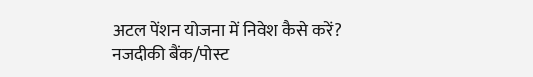अटल पेंशन योजना में निवेश कैसे करें?
नजदीकी बैंक/पोस्ट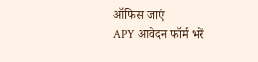ऑफिस जाएं
APY आवेदन फॉर्म भरें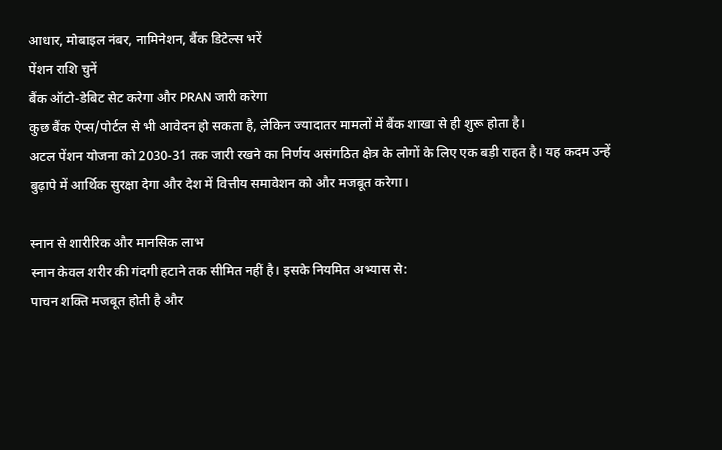आधार, मोबाइल नंबर, नामिनेशन, बैंक डिटेल्स भरें
पेंशन राशि चुनें
बैंक ऑटो-डेबिट सेट करेगा और PRAN जारी करेगा
कुछ बैंक ऐप्स/पोर्टल से भी आवेदन हो सकता है, लेकिन ज्यादातर मामलों में बैंक शाखा से ही शुरू होता है।
अटल पेंशन योजना को 2030-31 तक जारी रखने का निर्णय असंगठित क्षेत्र के लोगों के लिए एक बड़ी राहत है। यह कदम उन्हें बुढ़ापे में आर्थिक सुरक्षा देगा और देश में वित्तीय समावेशन को और मजबूत करेगा।

स्नान से शारीरिक और मानसिक लाभ
स्नान केवल शरीर की गंदगी हटाने तक सीमित नहीं है। इसके नियमित अभ्यास से:
पाचन शक्ति मजबूत होती है और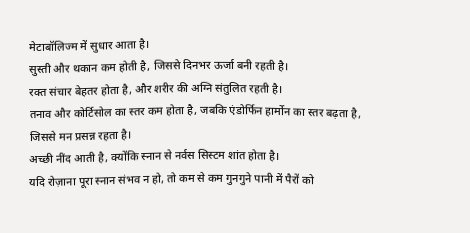मेटाबॉलिज्म में सुधार आता है।
सुस्ती और थकान कम होती है, जिससे दिनभर ऊर्जा बनी रहती है।
रक्त संचार बेहतर होता है, और शरीर की अग्नि संतुलित रहती है।
तनाव और कोर्टिसोल का स्तर कम होता है, जबकि एंडोर्फिन हार्मोन का स्तर बढ़ता है, जिससे मन प्रसन्न रहता है।
अच्छी नींद आती है, क्योंकि स्नान से नर्वस सिस्टम शांत होता है।
यदि रोज़ाना पूरा स्नान संभव न हो, तो कम से कम गुनगुने पानी में पैरों को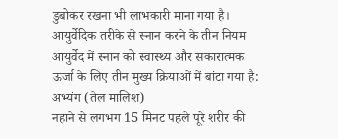डुबोकर रखना भी लाभकारी माना गया है।
आयुर्वेदिक तरीके से स्नान करने के तीन नियम
आयुर्वेद में स्नान को स्वास्थ्य और सकारात्मक ऊर्जा के लिए तीन मुख्य क्रियाओं में बांटा गया है:
अभ्यंग (तेल मालिश)
नहाने से लगभग 15 मिनट पहले पूरे शरीर की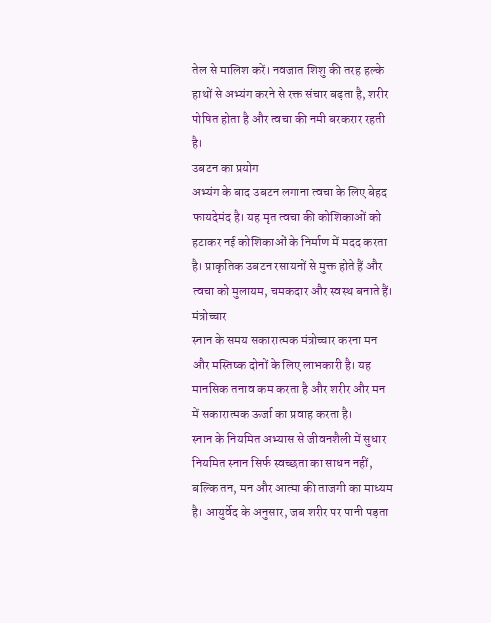तेल से मालिश करें। नवजात शिशु की तरह हल्के हाथों से अभ्यंग करने से रक्त संचार बढ़ता है, शरीर पोषित होता है और त्वचा की नमी बरकरार रहती है।
उबटन का प्रयोग
अभ्यंग के बाद उबटन लगाना त्वचा के लिए बेहद फायदेमंद है। यह मृत त्वचा की कोशिकाओं को हटाकर नई कोशिकाओं के निर्माण में मदद करता है। प्राकृतिक उबटन रसायनों से मुक्त होते हैं और त्वचा को मुलायम, चमकदार और स्वस्थ बनाते हैं।
मंत्रोच्चार
स्नान के समय सकारात्मक मंत्रोच्चार करना मन और मस्तिष्क दोनों के लिए लाभकारी है। यह मानसिक तनाव कम करता है और शरीर और मन में सकारात्मक ऊर्जा का प्रवाह करता है।
स्नान के नियमित अभ्यास से जीवनशैली में सुधार
नियमित स्नान सिर्फ स्वच्छता का साधन नहीं, बल्कि तन, मन और आत्मा की ताजगी का माध्यम है। आयुर्वेद के अनुसार, जब शरीर पर पानी पड़ता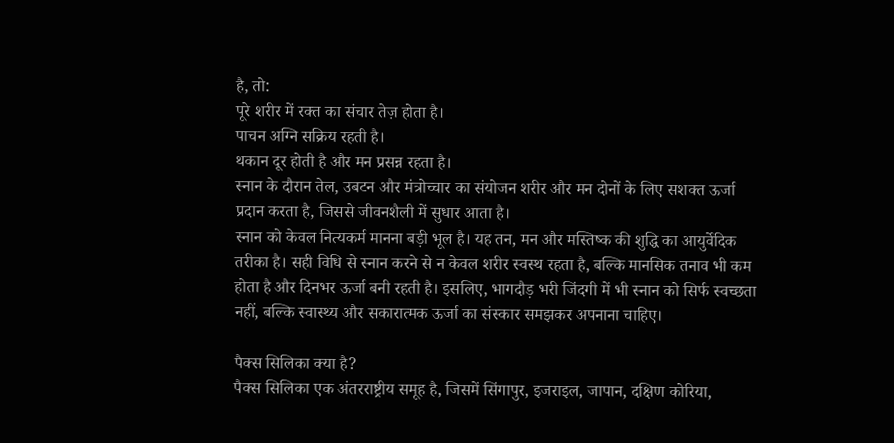है, तो:
पूरे शरीर में रक्त का संचार तेज़ होता है।
पाचन अग्नि सक्रिय रहती है।
थकान दूर होती है और मन प्रसन्न रहता है।
स्नान के दौरान तेल, उबटन और मंत्रोच्चार का संयोजन शरीर और मन दोनों के लिए सशक्त ऊर्जा प्रदान करता है, जिससे जीवनशैली में सुधार आता है।
स्नान को केवल नित्यकर्म मानना बड़ी भूल है। यह तन, मन और मस्तिष्क की शुद्धि का आयुर्वेदिक तरीका है। सही विधि से स्नान करने से न केवल शरीर स्वस्थ रहता है, बल्कि मानसिक तनाव भी कम होता है और दिनभर ऊर्जा बनी रहती है। इसलिए, भागदौड़ भरी जिंदगी में भी स्नान को सिर्फ स्वच्छता नहीं, बल्कि स्वास्थ्य और सकारात्मक ऊर्जा का संस्कार समझकर अपनाना चाहिए।

पैक्स सिलिका क्या है?
पैक्स सिलिका एक अंतरराष्ट्रीय समूह है, जिसमें सिंगापुर, इजराइल, जापान, दक्षिण कोरिया,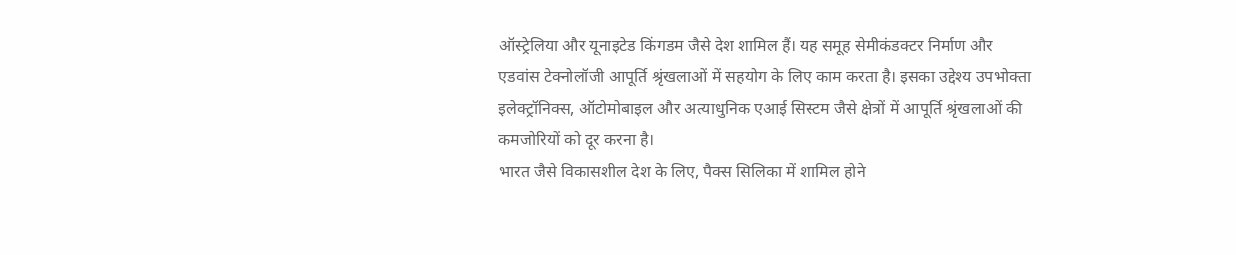ऑस्ट्रेलिया और यूनाइटेड किंगडम जैसे देश शामिल हैं। यह समूह सेमीकंडक्टर निर्माण और एडवांस टेक्नोलॉजी आपूर्ति श्रृंखलाओं में सहयोग के लिए काम करता है। इसका उद्देश्य उपभोक्ता इलेक्ट्रॉनिक्स, ऑटोमोबाइल और अत्याधुनिक एआई सिस्टम जैसे क्षेत्रों में आपूर्ति श्रृंखलाओं की कमजोरियों को दूर करना है।
भारत जैसे विकासशील देश के लिए, पैक्स सिलिका में शामिल होने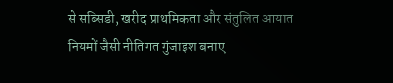से सब्सिडी, खरीद प्राथमिकता और संतुलित आयात नियमों जैसी नीतिगत गुंजाइश बनाए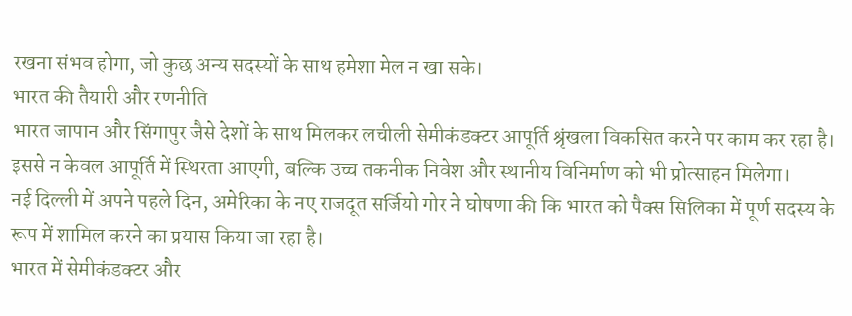रखना संभव होगा, जो कुछ अन्य सदस्यों के साथ हमेशा मेल न खा सके।
भारत की तैयारी और रणनीति
भारत जापान और सिंगापुर जैसे देशों के साथ मिलकर लचीली सेमीकंडक्टर आपूर्ति श्रृंखला विकसित करने पर काम कर रहा है। इससे न केवल आपूर्ति में स्थिरता आएगी, बल्कि उच्च तकनीक निवेश और स्थानीय विनिर्माण को भी प्रोत्साहन मिलेगा।
नई दिल्ली में अपने पहले दिन, अमेरिका के नए राजदूत सर्जियो गोर ने घोषणा की कि भारत को पैक्स सिलिका में पूर्ण सदस्य के रूप में शामिल करने का प्रयास किया जा रहा है।
भारत में सेमीकंडक्टर और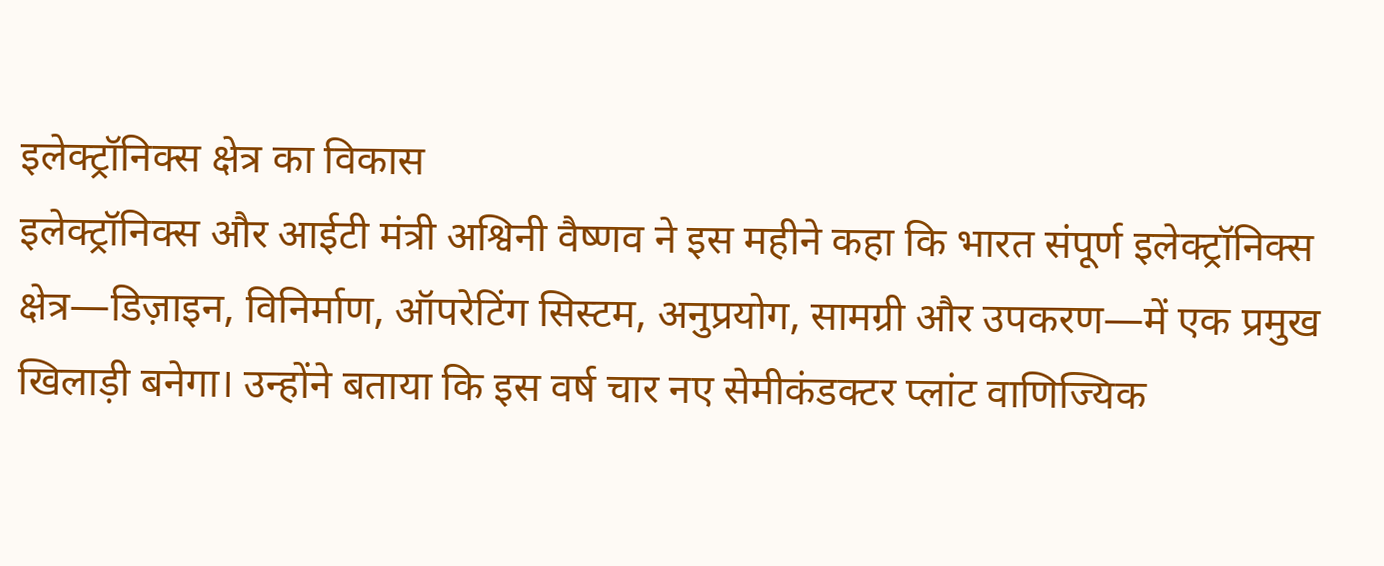इलेक्ट्रॉनिक्स क्षेत्र का विकास
इलेक्ट्रॉनिक्स और आईटी मंत्री अश्विनी वैष्णव ने इस महीने कहा कि भारत संपूर्ण इलेक्ट्रॉनिक्स क्षेत्र—डिज़ाइन, विनिर्माण, ऑपरेटिंग सिस्टम, अनुप्रयोग, सामग्री और उपकरण—में एक प्रमुख खिलाड़ी बनेगा। उन्होंने बताया कि इस वर्ष चार नए सेमीकंडक्टर प्लांट वाणिज्यिक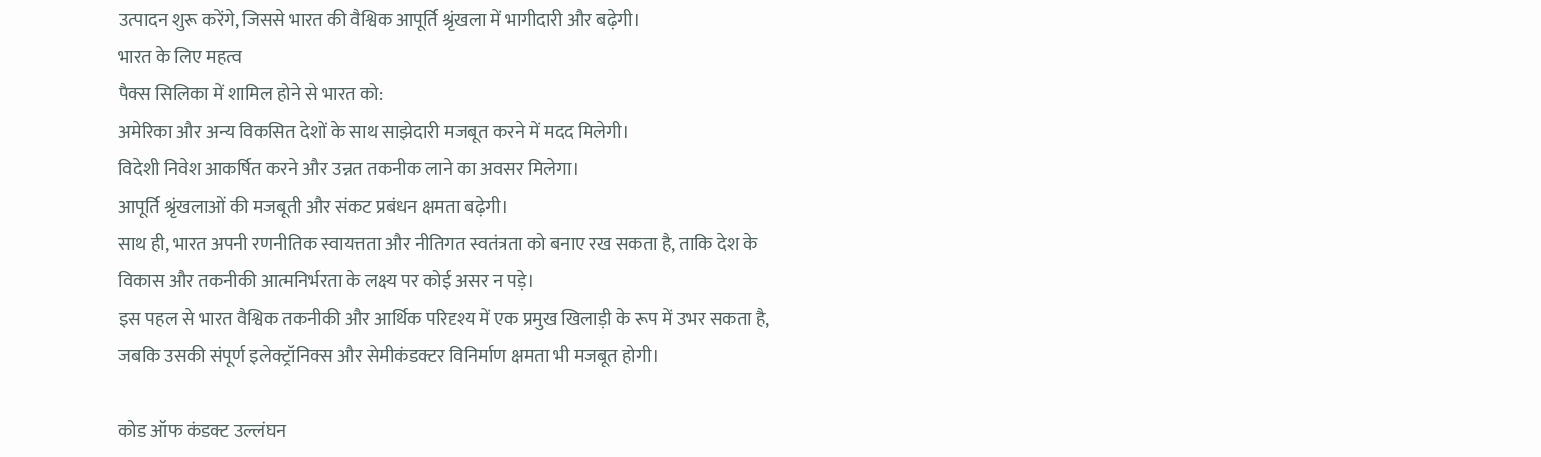उत्पादन शुरू करेंगे, जिससे भारत की वैश्विक आपूर्ति श्रृंखला में भागीदारी और बढ़ेगी।
भारत के लिए महत्व
पैक्स सिलिका में शामिल होने से भारत को:
अमेरिका और अन्य विकसित देशों के साथ साझेदारी मजबूत करने में मदद मिलेगी।
विदेशी निवेश आकर्षित करने और उन्नत तकनीक लाने का अवसर मिलेगा।
आपूर्ति श्रृंखलाओं की मजबूती और संकट प्रबंधन क्षमता बढ़ेगी।
साथ ही, भारत अपनी रणनीतिक स्वायत्तता और नीतिगत स्वतंत्रता को बनाए रख सकता है, ताकि देश के विकास और तकनीकी आत्मनिर्भरता के लक्ष्य पर कोई असर न पड़े।
इस पहल से भारत वैश्विक तकनीकी और आर्थिक परिदृश्य में एक प्रमुख खिलाड़ी के रूप में उभर सकता है, जबकि उसकी संपूर्ण इलेक्ट्रॉनिक्स और सेमीकंडक्टर विनिर्माण क्षमता भी मजबूत होगी।

कोड ऑफ कंडक्ट उल्लंघन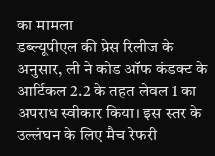का मामला
डब्ल्यूपीएल की प्रेस रिलीज के अनुसार, ली ने कोड ऑफ कंडक्ट के आर्टिकल 2.2 के तहत लेवल 1 का अपराध स्वीकार किया। इस स्तर के उल्लंघन के लिए मैच रेफरी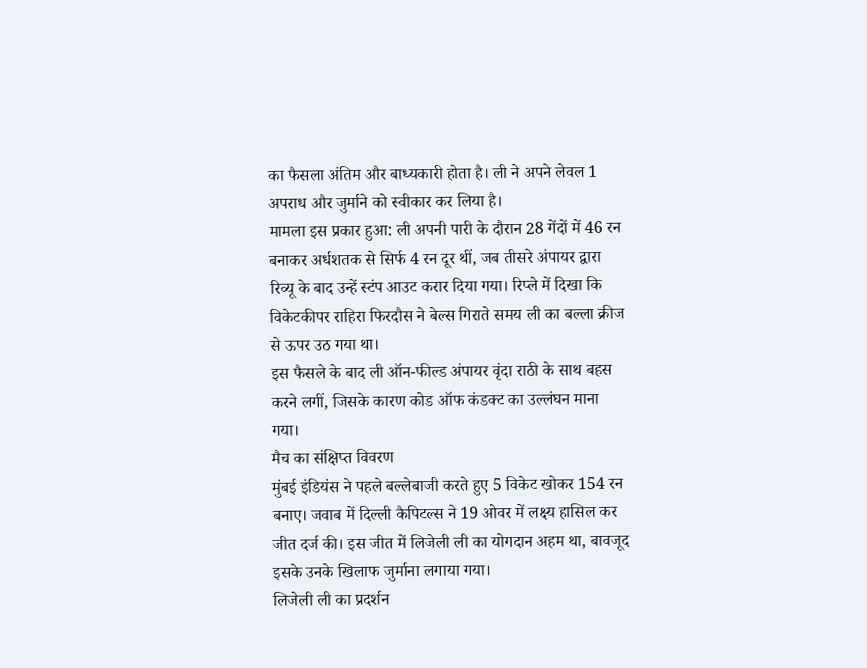का फैसला अंतिम और बाध्यकारी होता है। ली ने अपने लेवल 1 अपराध और जुर्माने को स्वीकार कर लिया है।
मामला इस प्रकार हुआ: ली अपनी पारी के दौरान 28 गेंदों में 46 रन बनाकर अर्धशतक से सिर्फ 4 रन दूर थीं, जब तीसरे अंपायर द्वारा रिव्यू के बाद उन्हें स्टंप आउट करार दिया गया। रिप्ले में दिखा कि विकेटकीपर राहिरा फिरदौस ने बेल्स गिराते समय ली का बल्ला क्रीज से ऊपर उठ गया था।
इस फैसले के बाद ली ऑन-फील्ड अंपायर वृंदा राठी के साथ बहस करने लगीं, जिसके कारण कोड ऑफ कंडक्ट का उल्लंघन माना गया।
मैच का संक्षिप्त विवरण
मुंबई इंडियंस ने पहले बल्लेबाजी करते हुए 5 विकेट खोकर 154 रन बनाए। जवाब में दिल्ली कैपिटल्स ने 19 ओवर में लक्ष्य हासिल कर जीत दर्ज की। इस जीत में लिजेली ली का योगदान अहम था, बावजूद इसके उनके खिलाफ जुर्माना लगाया गया।
लिजेली ली का प्रदर्शन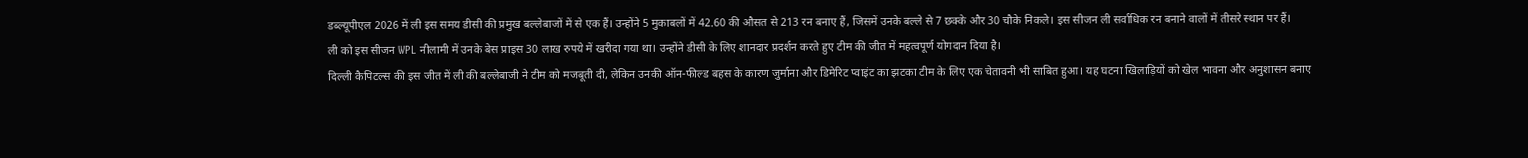डब्ल्यूपीएल 2026 में ली इस समय डीसी की प्रमुख बल्लेबाजों में से एक हैं। उन्होंने 5 मुकाबलों में 42.60 की औसत से 213 रन बनाए हैं, जिसमें उनके बल्ले से 7 छक्के और 30 चौके निकले। इस सीजन ली सर्वाधिक रन बनाने वालों में तीसरे स्थान पर हैं।
ली को इस सीजन WPL नीलामी में उनके बेस प्राइस 30 लाख रुपये में खरीदा गया था। उन्होंने डीसी के लिए शानदार प्रदर्शन करते हुए टीम की जीत में महत्वपूर्ण योगदान दिया है।
दिल्ली कैपिटल्स की इस जीत में ली की बल्लेबाजी ने टीम को मजबूती दी, लेकिन उनकी ऑन-फील्ड बहस के कारण जुर्माना और डिमेरिट प्वाइंट का झटका टीम के लिए एक चेतावनी भी साबित हुआ। यह घटना खिलाड़ियों को खेल भावना और अनुशासन बनाए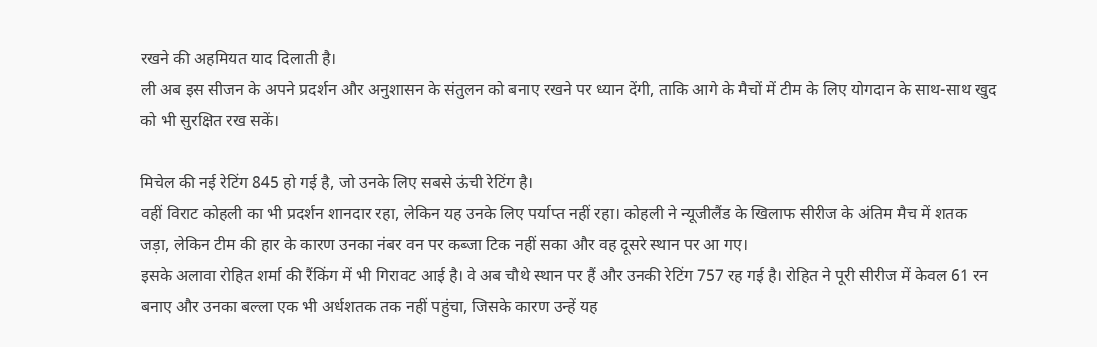रखने की अहमियत याद दिलाती है।
ली अब इस सीजन के अपने प्रदर्शन और अनुशासन के संतुलन को बनाए रखने पर ध्यान देंगी, ताकि आगे के मैचों में टीम के लिए योगदान के साथ-साथ खुद को भी सुरक्षित रख सकें।

मिचेल की नई रेटिंग 845 हो गई है, जो उनके लिए सबसे ऊंची रेटिंग है।
वहीं विराट कोहली का भी प्रदर्शन शानदार रहा, लेकिन यह उनके लिए पर्याप्त नहीं रहा। कोहली ने न्यूजीलैंड के खिलाफ सीरीज के अंतिम मैच में शतक जड़ा, लेकिन टीम की हार के कारण उनका नंबर वन पर कब्जा टिक नहीं सका और वह दूसरे स्थान पर आ गए।
इसके अलावा रोहित शर्मा की रैंकिंग में भी गिरावट आई है। वे अब चौथे स्थान पर हैं और उनकी रेटिंग 757 रह गई है। रोहित ने पूरी सीरीज में केवल 61 रन बनाए और उनका बल्ला एक भी अर्धशतक तक नहीं पहुंचा, जिसके कारण उन्हें यह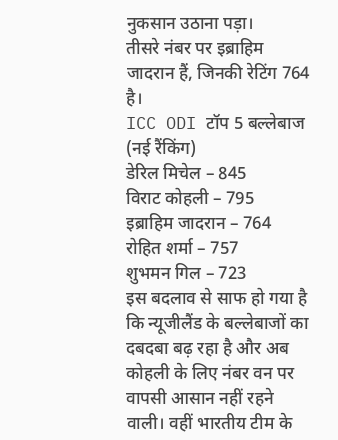नुकसान उठाना पड़ा।
तीसरे नंबर पर इब्राहिम जादरान हैं, जिनकी रेटिंग 764 है।
ICC ODI टॉप 5 बल्लेबाज (नई रैंकिंग)
डेरिल मिचेल – 845
विराट कोहली – 795
इब्राहिम जादरान – 764
रोहित शर्मा – 757
शुभमन गिल – 723
इस बदलाव से साफ हो गया है कि न्यूजीलैंड के बल्लेबाजों का दबदबा बढ़ रहा है और अब कोहली के लिए नंबर वन पर वापसी आसान नहीं रहने वाली। वहीं भारतीय टीम के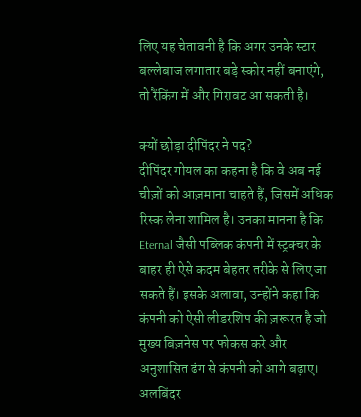लिए यह चेतावनी है कि अगर उनके स्टार बल्लेबाज लगातार बड़े स्कोर नहीं बनाएंगे, तो रैंकिंग में और गिरावट आ सकती है।

क्यों छोड़ा दीपिंदर ने पद?
दीपिंदर गोयल का कहना है कि वे अब नई चीज़ों को आज़माना चाहते हैं, जिसमें अधिक रिस्क लेना शामिल है। उनका मानना है कि Eternal जैसी पब्लिक कंपनी में स्ट्रक्चर के बाहर ही ऐसे कदम बेहतर तरीके से लिए जा सकते हैं। इसके अलावा, उन्होंने कहा कि कंपनी को ऐसी लीडरशिप की ज़रूरत है जो मुख्य बिज़नेस पर फोकस करे और अनुशासित ढंग से कंपनी को आगे बढ़ाए।
अलबिंदर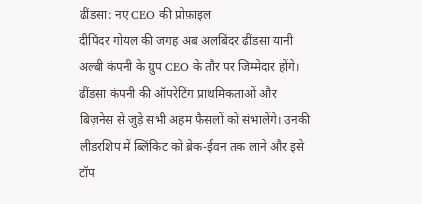ढींडसा: नए CEO की प्रोफ़ाइल
दीपिंदर गोयल की जगह अब अलबिंदर ढींडसा यानी अल्बी कंपनी के ग्रुप CEO के तौर पर जिम्मेदार होंगे। ढींडसा कंपनी की ऑपरेटिंग प्राथमिकताओं और बिज़नेस से जुड़े सभी अहम फैसलों को संभालेंगे। उनकी लीडरशिप में ब्लिंकिट को ब्रेक-ईवन तक लाने और इसे टॉप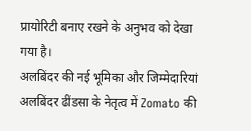प्रायोरिटी बनाए रखने के अनुभव को देखा गया है।
अलबिंदर की नई भूमिका और जिम्मेदारियां
अलबिंदर ढींडसा के नेतृत्व में Zomato की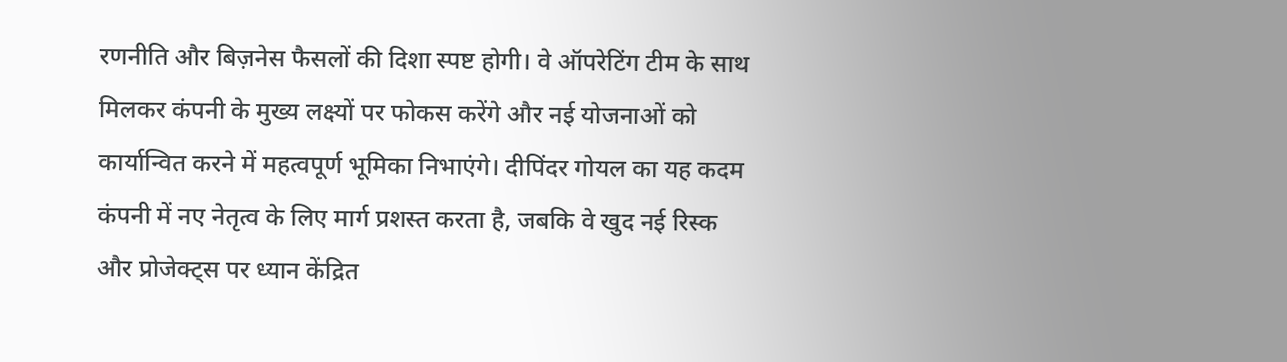रणनीति और बिज़नेस फैसलों की दिशा स्पष्ट होगी। वे ऑपरेटिंग टीम के साथ मिलकर कंपनी के मुख्य लक्ष्यों पर फोकस करेंगे और नई योजनाओं को कार्यान्वित करने में महत्वपूर्ण भूमिका निभाएंगे। दीपिंदर गोयल का यह कदम कंपनी में नए नेतृत्व के लिए मार्ग प्रशस्त करता है, जबकि वे खुद नई रिस्क और प्रोजेक्ट्स पर ध्यान केंद्रित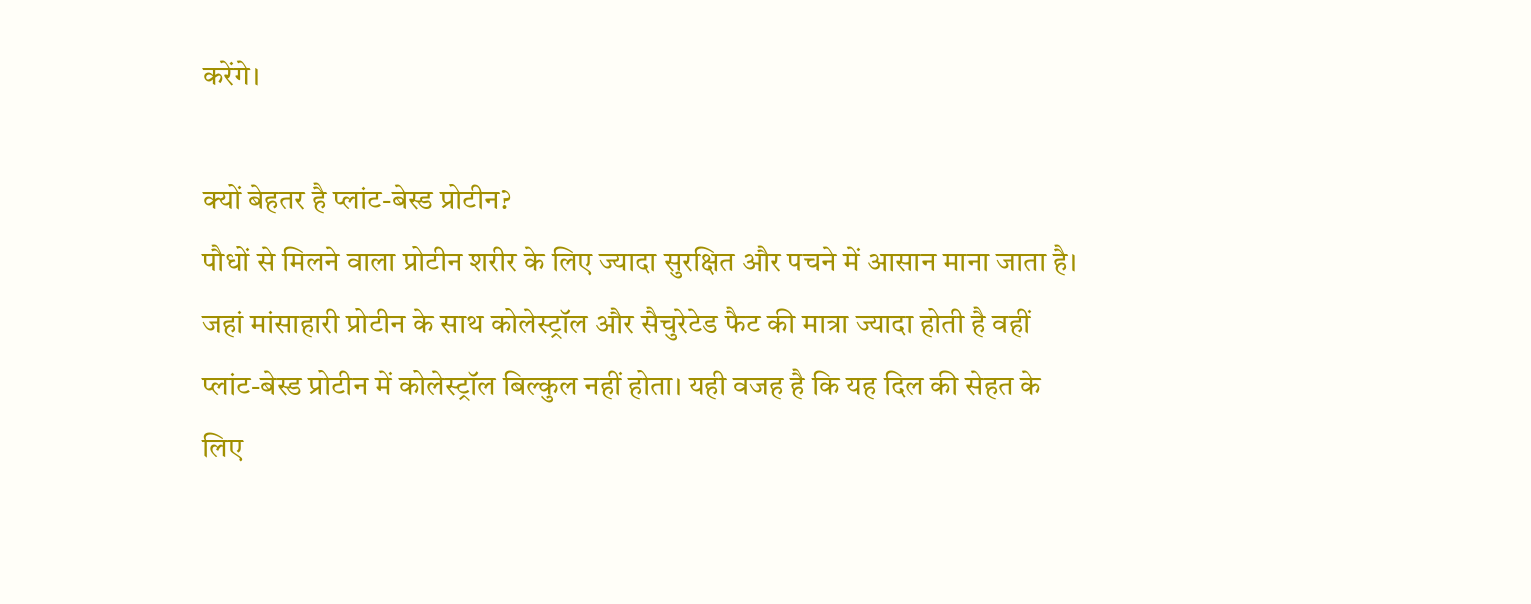करेंगे।

क्यों बेहतर है प्लांट-बेस्ड प्रोटीन?
पौधों से मिलने वाला प्रोटीन शरीर के लिए ज्यादा सुरक्षित और पचने में आसान माना जाता है। जहां मांसाहारी प्रोटीन के साथ कोलेस्ट्रॉल और सैचुरेटेड फैट की मात्रा ज्यादा होती है वहीं प्लांट-बेस्ड प्रोटीन में कोलेस्ट्रॉल बिल्कुल नहीं होता। यही वजह है कि यह दिल की सेहत के लिए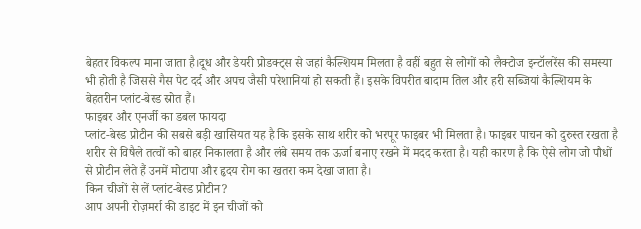बेहतर विकल्प माना जाता है।दूध और डेयरी प्रोडक्ट्स से जहां कैल्शियम मिलता है वहीं बहुत से लोगों को लैक्टोज इन्टॉलरेंस की समस्या भी होती है जिससे गैस पेट दर्द और अपच जैसी परेशानियां हो सकती हैं। इसके विपरीत बादाम तिल और हरी सब्जियां कैल्शियम के बेहतरीन प्लांट-बेस्ड स्रोत हैं।
फाइबर और एनर्जी का डबल फायदा
प्लांट-बेस्ड प्रोटीन की सबसे बड़ी खासियत यह है कि इसके साथ शरीर को भरपूर फाइबर भी मिलता है। फाइबर पाचन को दुरुस्त रखता है शरीर से विषैले तत्वों को बाहर निकालता है और लंबे समय तक ऊर्जा बनाए रखने में मदद करता है। यही कारण है कि ऐसे लोग जो पौधों से प्रोटीन लेते हैं उनमें मोटापा और हृदय रोग का खतरा कम देखा जाता है।
किन चीजों से लें प्लांट-बेस्ड प्रोटीन?
आप अपनी रोज़मर्रा की डाइट में इन चीजों को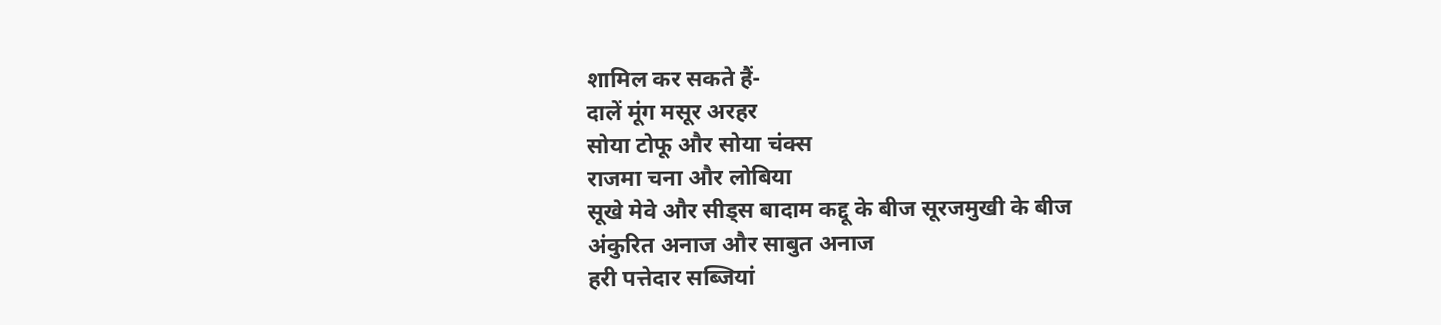शामिल कर सकते हैं-
दालें मूंग मसूर अरहर
सोया टोफू और सोया चंक्स
राजमा चना और लोबिया
सूखे मेवे और सीड्स बादाम कद्दू के बीज सूरजमुखी के बीज
अंकुरित अनाज और साबुत अनाज
हरी पत्तेदार सब्जियां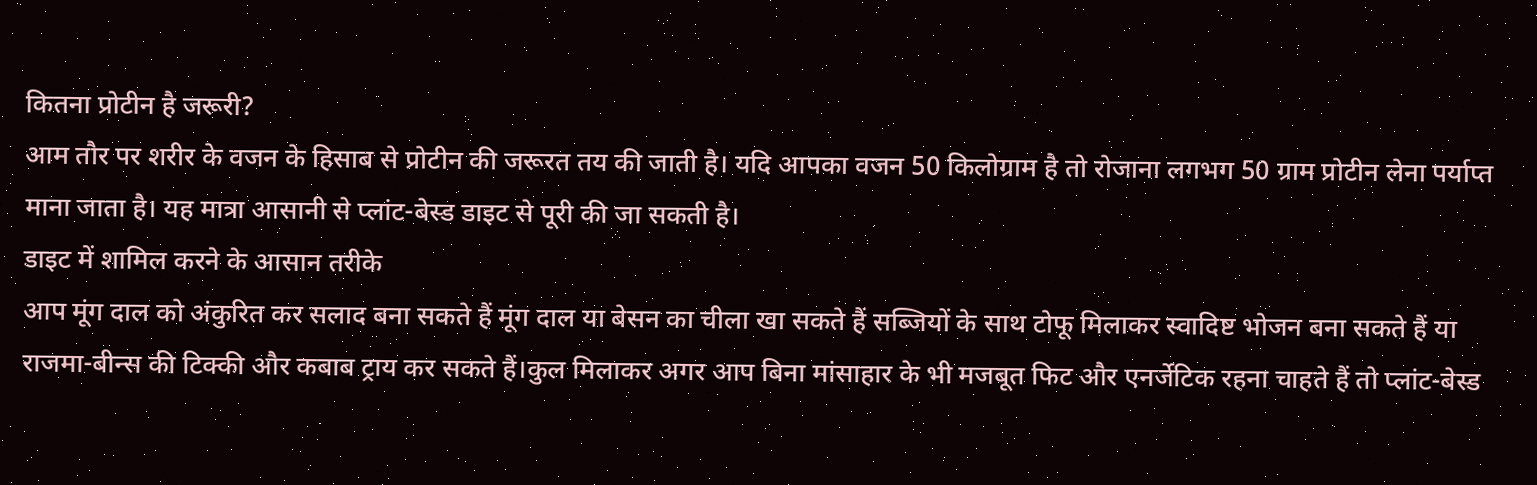कितना प्रोटीन है जरूरी?
आम तौर पर शरीर के वजन के हिसाब से प्रोटीन की जरूरत तय की जाती है। यदि आपका वजन 50 किलोग्राम है तो रोजाना लगभग 50 ग्राम प्रोटीन लेना पर्याप्त माना जाता है। यह मात्रा आसानी से प्लांट-बेस्ड डाइट से पूरी की जा सकती है।
डाइट में शामिल करने के आसान तरीके
आप मूंग दाल को अंकुरित कर सलाद बना सकते हैं मूंग दाल या बेसन का चीला खा सकते हैं सब्जियों के साथ टोफू मिलाकर स्वादिष्ट भोजन बना सकते हैं या राजमा-बीन्स की टिक्की और कबाब ट्राय कर सकते हैं।कुल मिलाकर अगर आप बिना मांसाहार के भी मजबूत फिट और एनर्जेटिक रहना चाहते हैं तो प्लांट-बेस्ड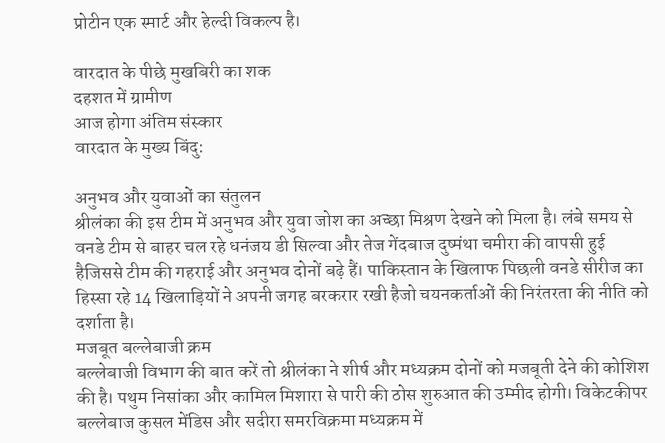प्रोटीन एक स्मार्ट और हेल्दी विकल्प है।

वारदात के पीछे मुखबिरी का शक
दहशत में ग्रामीण
आज होगा अंतिम संस्कार
वारदात के मुख्य बिंदु:

अनुभव और युवाओं का संतुलन
श्रीलंका की इस टीम में अनुभव और युवा जोश का अच्छा मिश्रण देखने को मिला है। लंबे समय से वनडे टीम से बाहर चल रहे धनंजय डी सिल्वा और तेज गेंदबाज दुष्मंथा चमीरा की वापसी हुई हैजिससे टीम की गहराई और अनुभव दोनों बढ़े हैं। पाकिस्तान के खिलाफ पिछली वनडे सीरीज का हिस्सा रहे 14 खिलाड़ियों ने अपनी जगह बरकरार रखी हैजो चयनकर्ताओं की निरंतरता की नीति को दर्शाता है।
मजबूत बल्लेबाजी क्रम
बल्लेबाजी विभाग की बात करें तो श्रीलंका ने शीर्ष और मध्यक्रम दोनों को मजबूती देने की कोशिश की है। पथुम निसांका और कामिल मिशारा से पारी की ठोस शुरुआत की उम्मीद होगी। विकेटकीपर बल्लेबाज कुसल मेंडिस और सदीरा समरविक्रमा मध्यक्रम में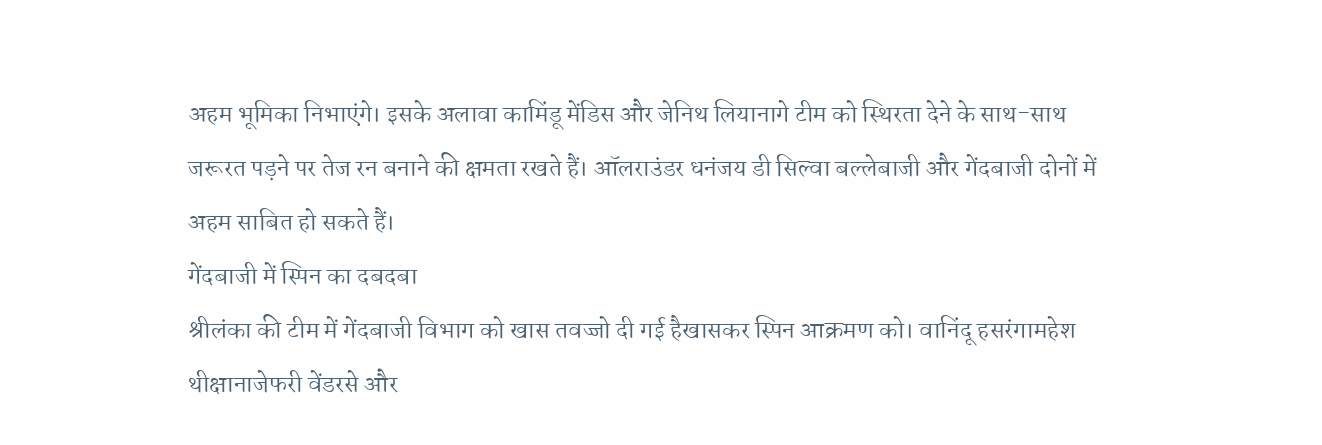अहम भूमिका निभाएंगे। इसके अलावा कामिंडू मेंडिस और जेनिथ लियानागे टीम को स्थिरता देने के साथ-साथ जरूरत पड़ने पर तेज रन बनाने की क्षमता रखते हैं। ऑलराउंडर धनंजय डी सिल्वा बल्लेबाजी और गेंदबाजी दोनों में अहम साबित हो सकते हैं।
गेंदबाजी में स्पिन का दबदबा
श्रीलंका की टीम में गेंदबाजी विभाग को खास तवज्जो दी गई हैखासकर स्पिन आक्रमण को। वानिंदू हसरंगामहेश थीक्षानाजेफरी वेंडरसे और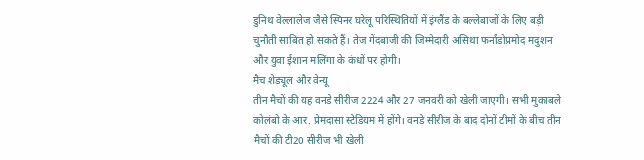डुनिथ वेल्लालेज जैसे स्पिनर घरेलू परिस्थितियों में इंग्लैंड के बल्लेबाजों के लिए बड़ी चुनौती साबित हो सकते हैं। तेज गेंदबाजी की जिम्मेदारी असिथा फर्नांडोप्रमोद मदुशन और युवा ईशान मलिंगा के कंधों पर होगी।
मैच शेड्यूल और वेन्यू
तीन मैचों की यह वनडे सीरीज 2224 और 27 जनवरी को खेली जाएगी। सभी मुकाबले कोलंबो के आर. प्रेमदासा स्टेडियम में होंगे। वनडे सीरीज के बाद दोनों टीमों के बीच तीन मैचों की टी20 सीरीज भी खेली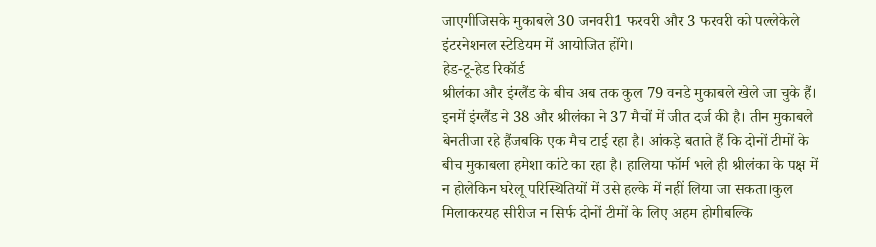जाएगीजिसके मुकाबले 30 जनवरी1 फरवरी और 3 फरवरी को पल्लेकेले इंटरनेशनल स्टेडियम में आयोजित होंगे।
हेड-टू-हेड रिकॉर्ड
श्रीलंका और इंग्लैंड के बीच अब तक कुल 79 वनडे मुकाबले खेले जा चुके हैं। इनमें इंग्लैंड ने 38 और श्रीलंका ने 37 मैचों में जीत दर्ज की है। तीन मुकाबले बेनतीजा रहे हैंजबकि एक मैच टाई रहा है। आंकड़े बताते हैं कि दोनों टीमों के बीच मुकाबला हमेशा कांटे का रहा है। हालिया फॉर्म भले ही श्रीलंका के पक्ष में न होलेकिन घरेलू परिस्थितियों में उसे हल्के में नहीं लिया जा सकता।कुल मिलाकरयह सीरीज न सिर्फ दोनों टीमों के लिए अहम होगीबल्कि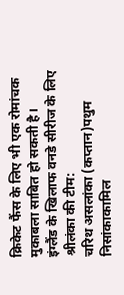क्रिकेट फैंस के लिए भी एक रोमांचक मुकाबला साबित हो सकती है।
इंग्लैंड के खिलाफ वनडे सीरीज के लिए श्रीलंका की टीम:
चरिथ असलांका (कप्तान)पथुम निसांकाकामिल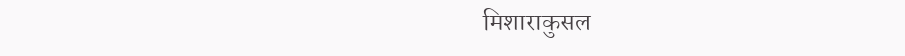मिशाराकुसल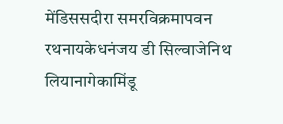मेंडिससदीरा समरविक्रमापवन रथनायकेधनंजय डी सिल्वाजेनिथ लियानागेकामिंडू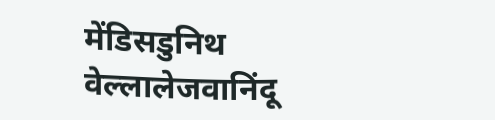मेंडिसडुनिथ वेल्लालेजवानिंदू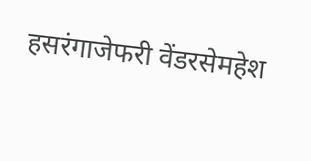हसरंगाजेफरी वेंडरसेमहेश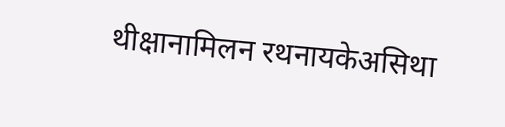थीक्षानामिलन रथनायकेअसिथा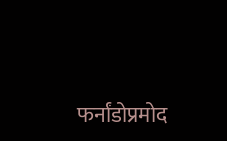फर्नांडोप्रमोद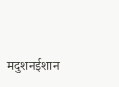मदुशनईशान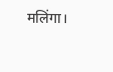मलिंगा।